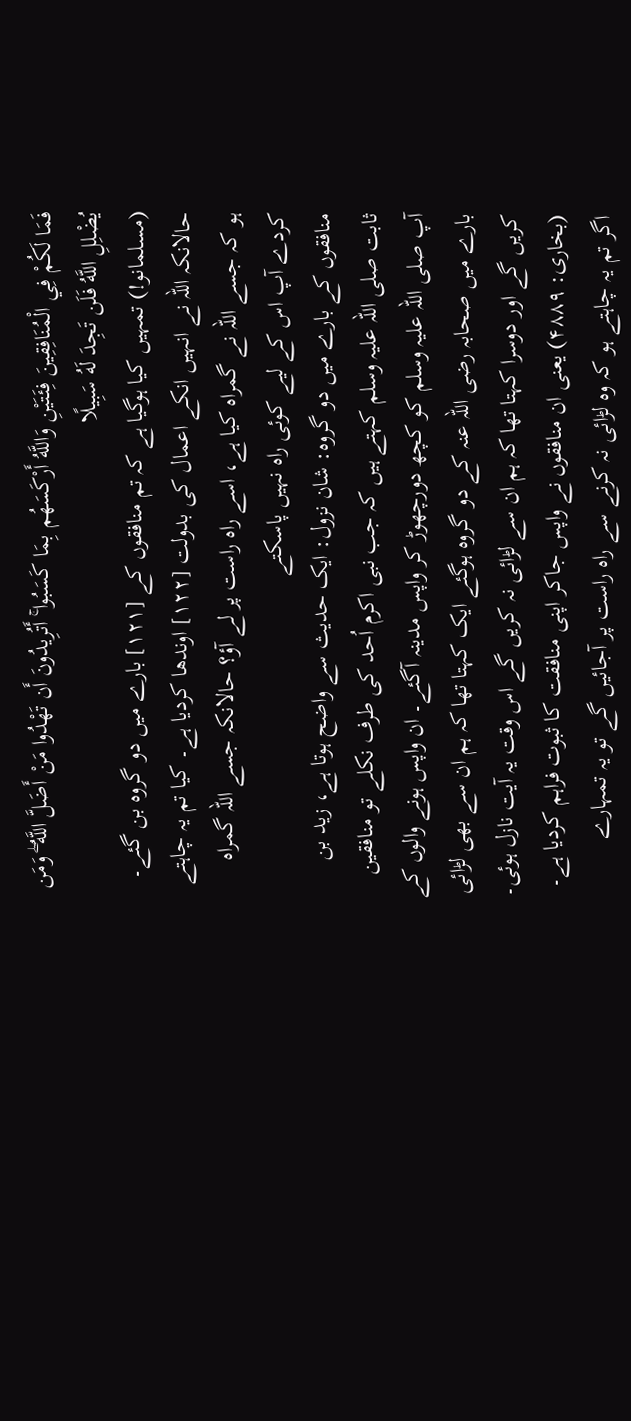فَمَا لَكُمْ فِي الْمُنَافِقِينَ فِئَتَيْنِ وَاللَّهُ أَرْكَسَهُم بِمَا كَسَبُوا ۚ أَتُرِيدُونَ أَن تَهْدُوا مَنْ أَضَلَّ اللَّهُ ۖ وَمَن يُضْلِلِ اللَّهُ فَلَن تَجِدَ لَهُ سَبِيلًا
(مسلمانو!) تمہیں کیا ہوگیا ہے کہ تم منافقوں کے [١٢١] بارے میں دو گروہ بن گئے۔ حالانکہ اللہ نے انہیں انکے اعمال کی بدولت [١٢٢] اوندھا کردیا ہے۔ کیا تم یہ چاہتے ہو کہ جسے اللہ نے گمراہ کیا ہے، اسے راہ راست پر لے آؤ؟ حالانکہ جسے اللہ گمراہ کردے آپ اس کے لیے کوئی راہ نہیں پاسکتے
منافقوں کے بارے میں دو گروہ: شان نزول: ایک حدیث سے واضح ہوتا ہے، زید بن ثابت صلی اللہ علیہ وسلم کہتے ہیں کہ جب نبی اکرم اُحد کی طرف نکلے تو منافقین آپ صلی اللہ علیہ وسلم کو کچھ دورچھوڑ کر واپس مدینہ آگئے۔ ان واپس ہونے والوں کے بارے میں صحابہ رضی اللہ عنہ کے دو گروہ ہوگئے ایک کہتا تھا کہ ہم ان سے بھی لڑائی کریں گے اور دوسرا کہتا تھا کہ ہم ان سے لڑائی نہ کریں گے اس وقت یہ آیت نازل ہوئی۔ (بخاری: ۴۸۸۹) یعنی ان منافقوں نے واپس جاکر اپنی منافقت کا ثبوت فراہم کردیا ہے۔ اگر تم یہ چاہتے ہو کہ وہ لڑائی نہ کرنے سے راہ راست پر آجائیں گے تو یہ تمہارے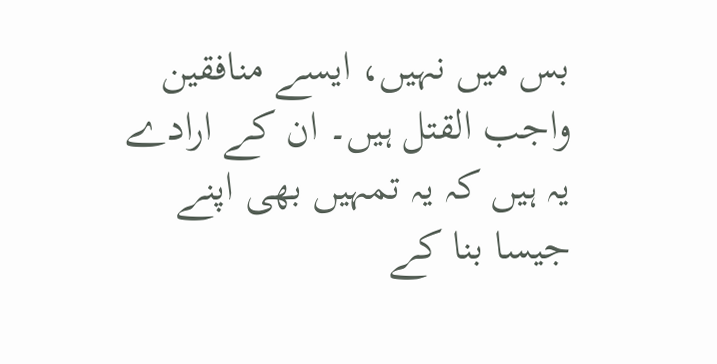بس میں نہیں، ایسے منافقین واجب القتل ہیں۔ ان کے ارادے یہ ہیں کہ یہ تمہیں بھی اپنے جیسا بنا کے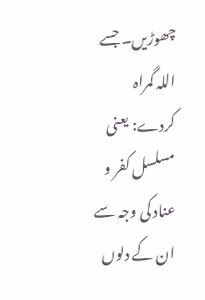چھوڑیں۔ جسے اللہ گمراہ کردے: یعنی مسلسل کفر و عناد کی وجہ سے ان کے دلوں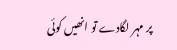پر مہر لگادے تو انھیں کوئی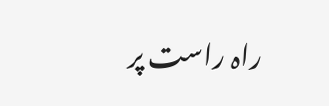راہ راست پر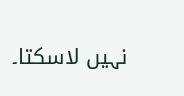نہیں لاسکتا۔